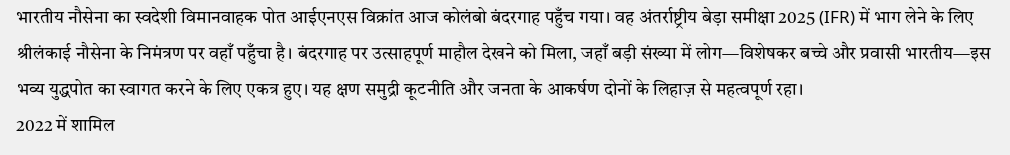भारतीय नौसेना का स्वदेशी विमानवाहक पोत आईएनएस विक्रांत आज कोलंबो बंदरगाह पहुँच गया। वह अंतर्राष्ट्रीय बेड़ा समीक्षा 2025 (IFR) में भाग लेने के लिए श्रीलंकाई नौसेना के निमंत्रण पर वहाँ पहुँचा है। बंदरगाह पर उत्साहपूर्ण माहौल देखने को मिला, जहाँ बड़ी संख्या में लोग—विशेषकर बच्चे और प्रवासी भारतीय—इस भव्य युद्धपोत का स्वागत करने के लिए एकत्र हुए। यह क्षण समुद्री कूटनीति और जनता के आकर्षण दोनों के लिहाज़ से महत्वपूर्ण रहा।
2022 में शामिल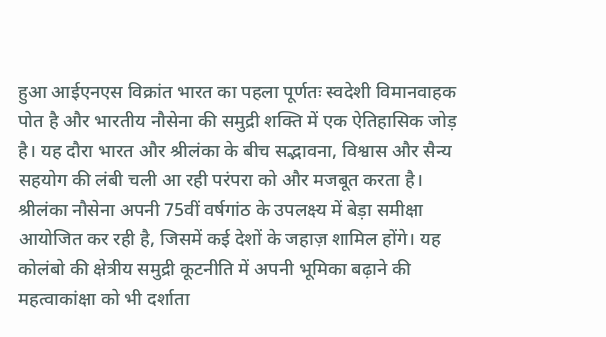हुआ आईएनएस विक्रांत भारत का पहला पूर्णतः स्वदेशी विमानवाहक पोत है और भारतीय नौसेना की समुद्री शक्ति में एक ऐतिहासिक जोड़ है। यह दौरा भारत और श्रीलंका के बीच सद्भावना, विश्वास और सैन्य सहयोग की लंबी चली आ रही परंपरा को और मजबूत करता है।
श्रीलंका नौसेना अपनी 75वीं वर्षगांठ के उपलक्ष्य में बेड़ा समीक्षा आयोजित कर रही है, जिसमें कई देशों के जहाज़ शामिल होंगे। यह कोलंबो की क्षेत्रीय समुद्री कूटनीति में अपनी भूमिका बढ़ाने की महत्वाकांक्षा को भी दर्शाता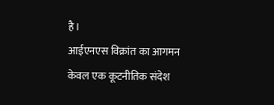है।
आईएनएस विक्रांत का आगमन केवल एक कूटनीतिक संदेश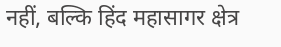नहीं, बल्कि हिंद महासागर क्षेत्र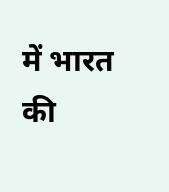में भारत की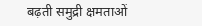बढ़ती समुद्री क्षमताओं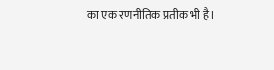का एक रणनीतिक प्रतीक भी है।